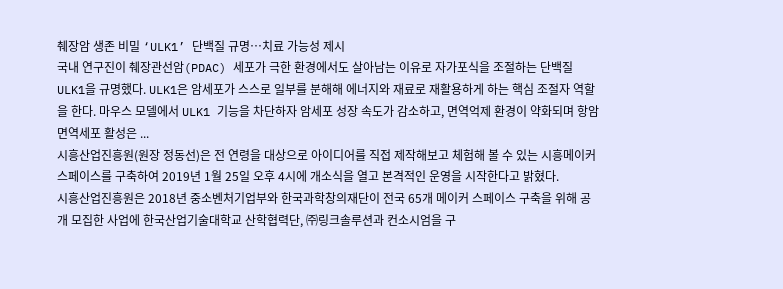췌장암 생존 비밀 ‘ULK1’ 단백질 규명…치료 가능성 제시
국내 연구진이 췌장관선암(PDAC) 세포가 극한 환경에서도 살아남는 이유로 자가포식을 조절하는 단백질 ULK1을 규명했다. ULK1은 암세포가 스스로 일부를 분해해 에너지와 재료로 재활용하게 하는 핵심 조절자 역할을 한다. 마우스 모델에서 ULK1 기능을 차단하자 암세포 성장 속도가 감소하고, 면역억제 환경이 약화되며 항암 면역세포 활성은 ...
시흥산업진흥원(원장 정동선)은 전 연령을 대상으로 아이디어를 직접 제작해보고 체험해 볼 수 있는 시흥메이커 스페이스를 구축하여 2019년 1월 25일 오후 4시에 개소식을 열고 본격적인 운영을 시작한다고 밝혔다.
시흥산업진흥원은 2018년 중소벤처기업부와 한국과학창의재단이 전국 65개 메이커 스페이스 구축을 위해 공개 모집한 사업에 한국산업기술대학교 산학협력단, ㈜링크솔루션과 컨소시엄을 구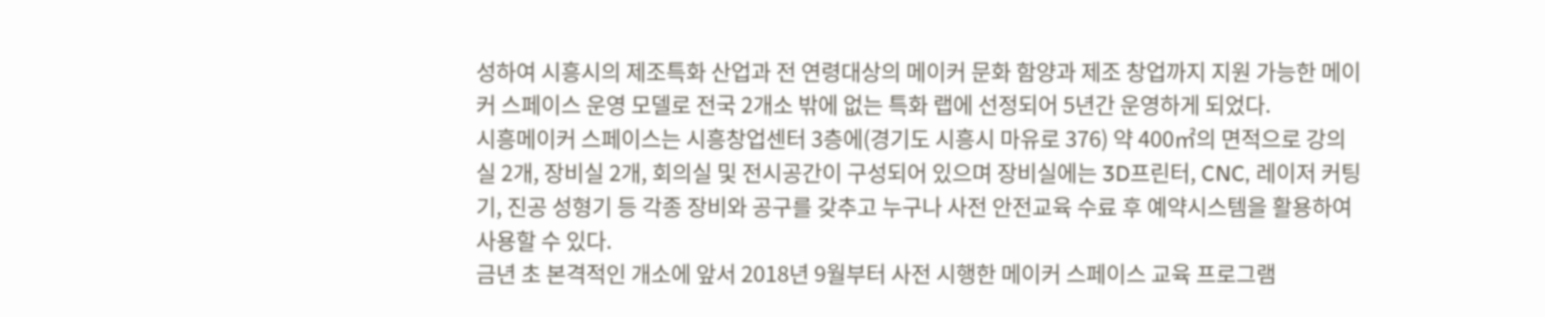성하여 시흥시의 제조특화 산업과 전 연령대상의 메이커 문화 함양과 제조 창업까지 지원 가능한 메이커 스페이스 운영 모델로 전국 2개소 밖에 없는 특화 랩에 선정되어 5년간 운영하게 되었다.
시흥메이커 스페이스는 시흥창업센터 3층에(경기도 시흥시 마유로 376) 약 400㎡의 면적으로 강의실 2개, 장비실 2개, 회의실 및 전시공간이 구성되어 있으며 장비실에는 3D프린터, CNC, 레이저 커팅기, 진공 성형기 등 각종 장비와 공구를 갖추고 누구나 사전 안전교육 수료 후 예약시스템을 활용하여 사용할 수 있다.
금년 초 본격적인 개소에 앞서 2018년 9월부터 사전 시행한 메이커 스페이스 교육 프로그램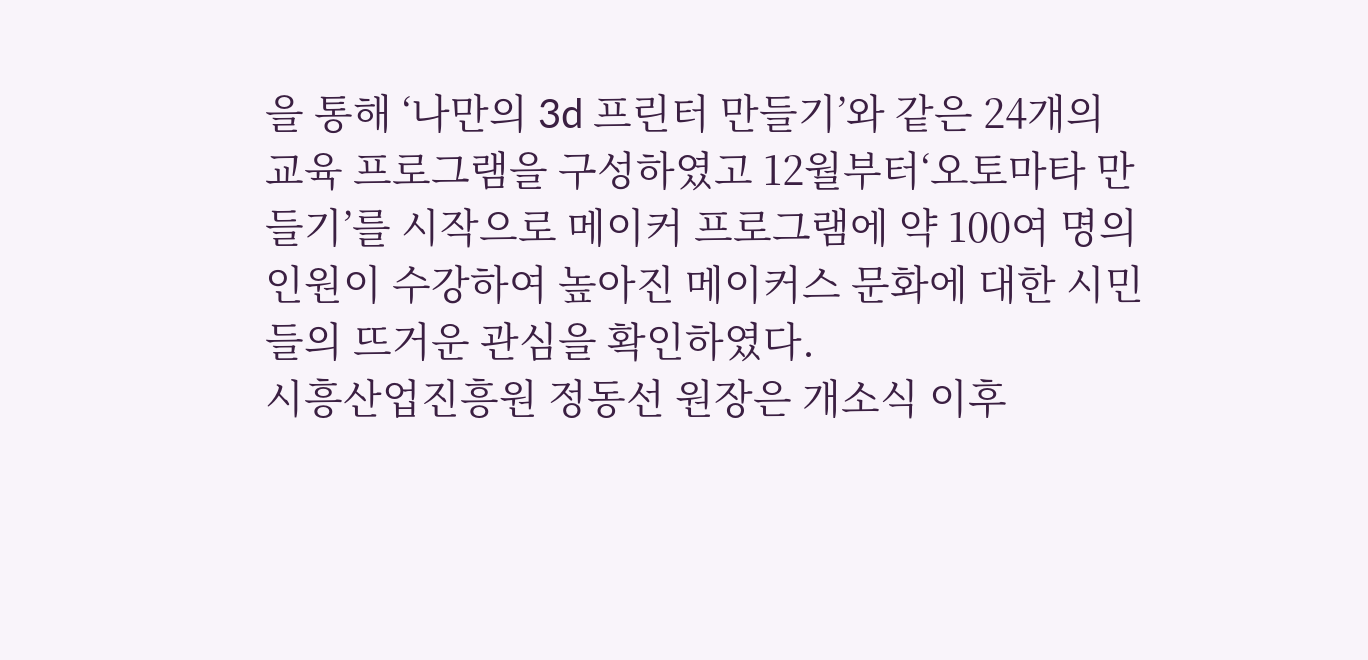을 통해 ‘나만의 3d 프린터 만들기’와 같은 24개의 교육 프로그램을 구성하였고 12월부터‘오토마타 만들기’를 시작으로 메이커 프로그램에 약 100여 명의 인원이 수강하여 높아진 메이커스 문화에 대한 시민들의 뜨거운 관심을 확인하였다.
시흥산업진흥원 정동선 원장은 개소식 이후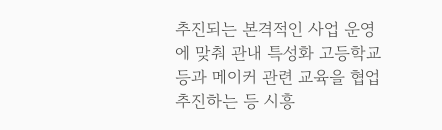추진되는 본격적인 사업 운영에 맞춰 관내 특성화 고등학교 등과 메이커 관련 교육을 협업 추진하는 등 시흥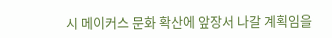시 메이커스 문화 확산에 앞장서 나갈 계획임을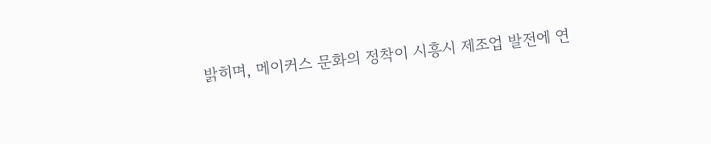밝히며, 메이커스 문화의 정착이 시흥시 제조업 발전에 연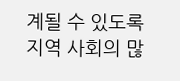계될 수 있도록 지역 사회의 많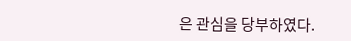은 관심을 당부하였다.